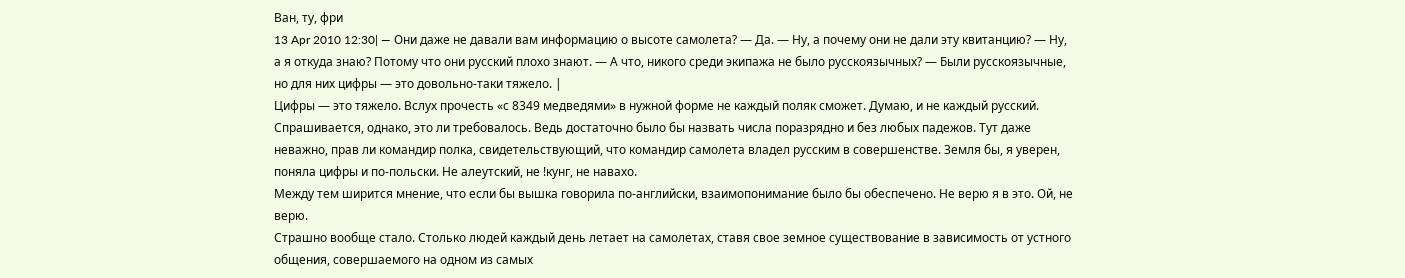Ван, ту, фри
13 Apr 2010 12:30| — Они даже не давали вам информацию о высоте самолета? — Да. — Ну, а почему они не дали эту квитанцию? — Ну, а я откуда знаю? Потому что они русский плохо знают. — А что, никого среди экипажа не было русскоязычных? — Были русскоязычные, но для них цифры — это довольно-таки тяжело. |
Цифры — это тяжело. Вслух прочесть «с 8349 медведями» в нужной форме не каждый поляк сможет. Думаю, и не каждый русский. Спрашивается, однако, это ли требовалось. Ведь достаточно было бы назвать числа поразрядно и без любых падежов. Тут даже неважно, прав ли командир полка, свидетельствующий, что командир самолета владел русским в совершенстве. Земля бы, я уверен, поняла цифры и по-польски. Не алеутский, не !кунг, не навахо.
Между тем ширится мнение, что если бы вышка говорила по-английски, взаимопонимание было бы обеспечено. Не верю я в это. Ой, не верю.
Страшно вообще стало. Столько людей каждый день летает на самолетах, ставя свое земное существование в зависимость от устного общения, совершаемого на одном из самых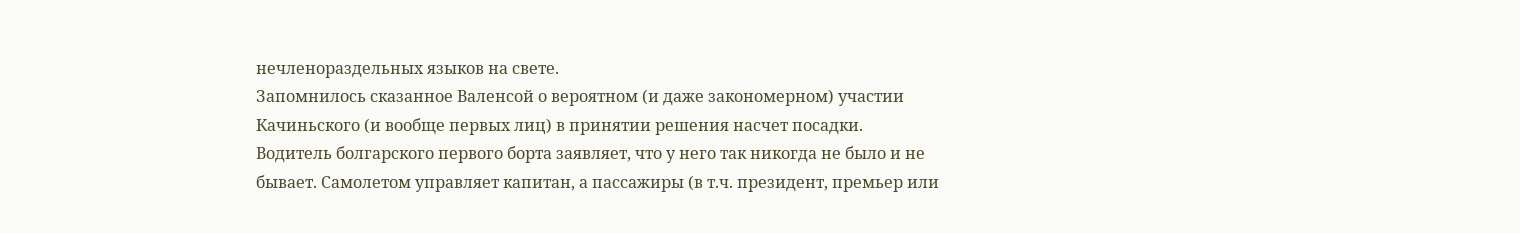нечленораздельных языков на свете.
Запомнилось сказанное Валенсой о вероятном (и даже закономерном) участии Качиньского (и вообще первых лиц) в принятии решения насчет посадки.
Водитель болгарского первого борта заявляет, что у него так никогда не было и не бывает. Самолетом управляет капитан, а пассажиры (в т.ч. президент, премьер или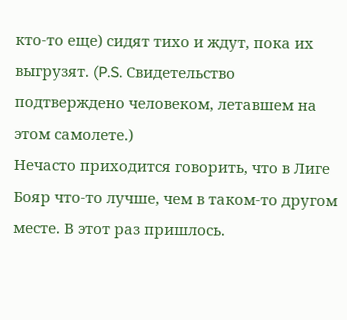кто-то еще) сидят тихо и ждут, пока их выгрузят. (P.S. Свидетельство подтверждено человеком, летавшем на этом самолете.)
Нечасто приходится говорить, что в Лиге Бояр что-то лучше, чем в таком-то другом месте. В этот раз пришлось.